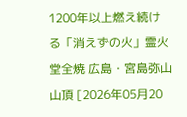1200年以上燃え続ける「消えずの火」霊火堂全焼 広島・宮島弥山山頂 [2026年05月20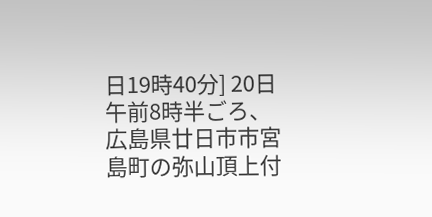日19時40分] 20日午前8時半ごろ、広島県廿日市市宮島町の弥山頂上付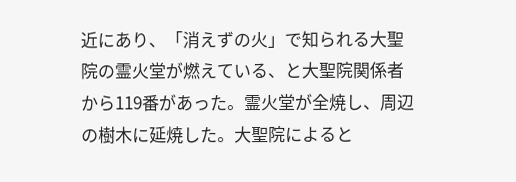近にあり、「消えずの火」で知られる大聖院の霊火堂が燃えている、と大聖院関係者から119番があった。霊火堂が全焼し、周辺の樹木に延焼した。大聖院によると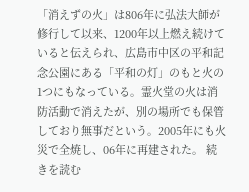「消えずの火」は806年に弘法大師が修行して以来、1200年以上燃え続けていると伝えられ、広島市中区の平和記念公園にある「平和の灯」のもと火の1つにもなっている。霊火堂の火は消防活動で消えたが、別の場所でも保管しており無事だという。2005年にも火災で全焼し、06年に再建された。 続きを読む